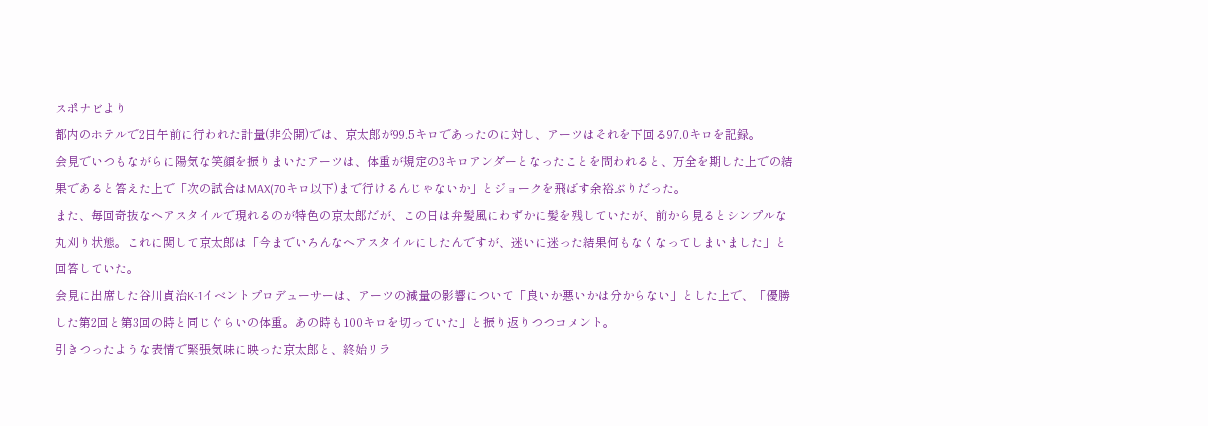スポナビより
都内のホテルで2日午前に行われた計量(非公開)では、京太郎が99.5キロであったのに対し、アーツはそれを下回る97.0キロを記録。
会見でいつもながらに陽気な笑顔を振りまいたアーツは、体重が規定の3キロアンダーとなったことを問われると、万全を期した上での結果であると答えた上で「次の試合はMAX(70キロ以下)まで行けるんじゃないか」とジョークを飛ばす余裕ぶりだった。
また、毎回奇抜なヘアスタイルで現れるのが特色の京太郎だが、この日は弁髪風にわずかに髪を残していたが、前から見るとシンプルな丸刈り状態。これに関して京太郎は「今までいろんなヘアスタイルにしたんですが、迷いに迷った結果何もなくなってしまいました」と回答していた。
会見に出席した谷川貞治K-1イベントプロデューサーは、アーツの減量の影響について「良いか悪いかは分からない」とした上で、「優勝した第2回と第3回の時と同じぐらいの体重。あの時も100キロを切っていた」と振り返りつつコメント。
引きつったような表情で緊張気味に映った京太郎と、終始リラ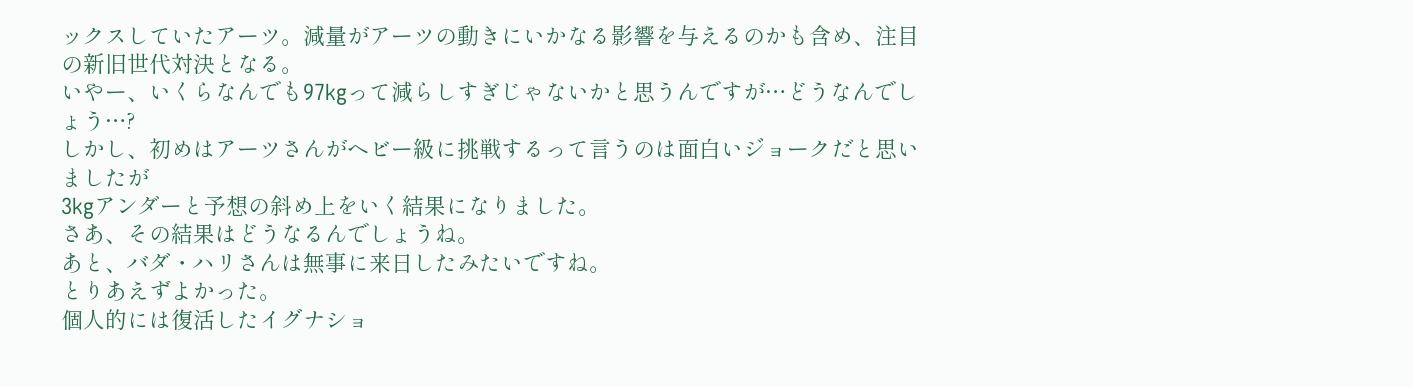ックスしていたアーツ。減量がアーツの動きにいかなる影響を与えるのかも含め、注目の新旧世代対決となる。
いやー、いくらなんでも97kgって減らしすぎじゃないかと思うんですが…どうなんでしょう…?
しかし、初めはアーツさんがヘビー級に挑戦するって言うのは面白いジョークだと思いましたが
3kgアンダーと予想の斜め上をいく結果になりました。
さあ、その結果はどうなるんでしょうね。
あと、バダ・ハリさんは無事に来日したみたいですね。
とりあえずよかった。
個人的には復活したイグナショ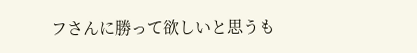フさんに勝って欲しいと思うも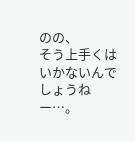のの、
そう上手くはいかないんでしょうねー…。